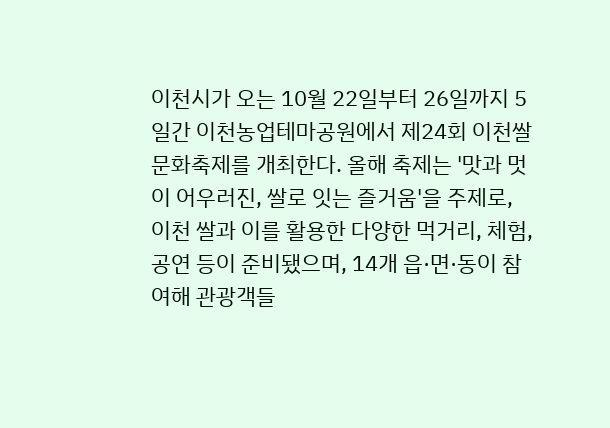이천시가 오는 10월 22일부터 26일까지 5일간 이천농업테마공원에서 제24회 이천쌀문화축제를 개최한다. 올해 축제는 '맛과 멋이 어우러진, 쌀로 잇는 즐거움'을 주제로, 이천 쌀과 이를 활용한 다양한 먹거리, 체험, 공연 등이 준비됐으며, 14개 읍·면·동이 참여해 관광객들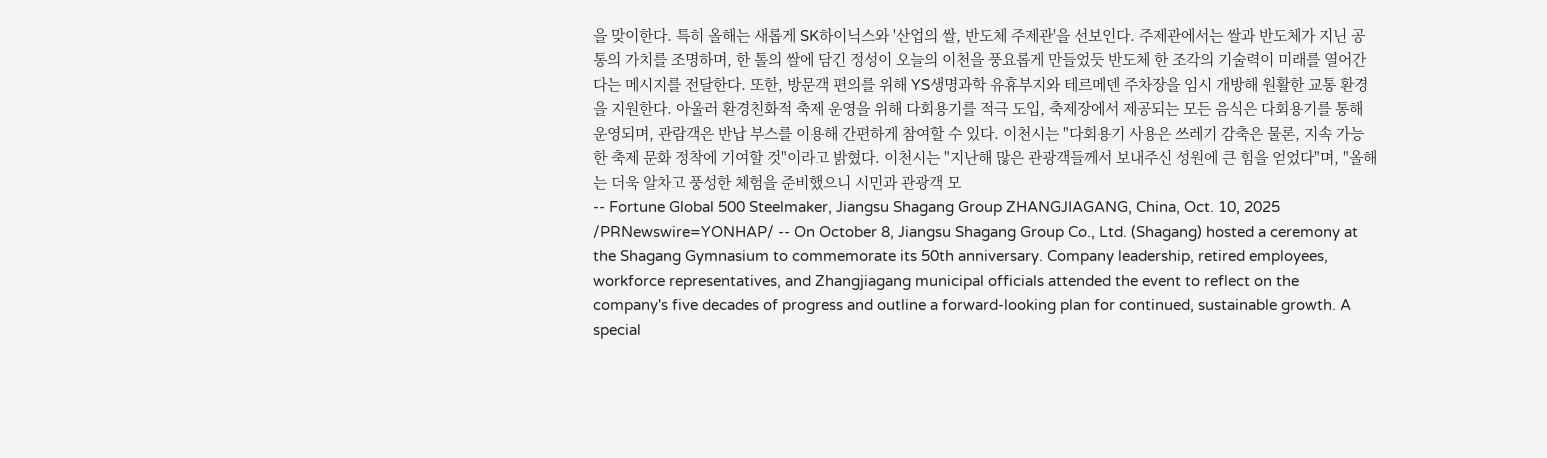을 맞이한다. 특히 올해는 새롭게 SK하이닉스와 '산업의 쌀, 반도체 주제관'을 선보인다. 주제관에서는 쌀과 반도체가 지닌 공통의 가치를 조명하며, 한 톨의 쌀에 담긴 정성이 오늘의 이천을 풍요롭게 만들었듯 반도체 한 조각의 기술력이 미래를 열어간다는 메시지를 전달한다. 또한, 방문객 편의를 위해 YS생명과학 유휴부지와 테르메덴 주차장을 임시 개방해 원활한 교통 환경을 지원한다. 아울러 환경친화적 축제 운영을 위해 다회용기를 적극 도입, 축제장에서 제공되는 모든 음식은 다회용기를 통해 운영되며, 관람객은 반납 부스를 이용해 간편하게 참여할 수 있다. 이천시는 "다회용기 사용은 쓰레기 감축은 물론, 지속 가능한 축제 문화 정착에 기여할 것"이라고 밝혔다. 이천시는 "지난해 많은 관광객들께서 보내주신 성원에 큰 힘을 얻었다"며, "올해는 더욱 알차고 풍성한 체험을 준비했으니 시민과 관광객 모
-- Fortune Global 500 Steelmaker, Jiangsu Shagang Group ZHANGJIAGANG, China, Oct. 10, 2025 /PRNewswire=YONHAP/ -- On October 8, Jiangsu Shagang Group Co., Ltd. (Shagang) hosted a ceremony at the Shagang Gymnasium to commemorate its 50th anniversary. Company leadership, retired employees, workforce representatives, and Zhangjiagang municipal officials attended the event to reflect on the company's five decades of progress and outline a forward-looking plan for continued, sustainable growth. A special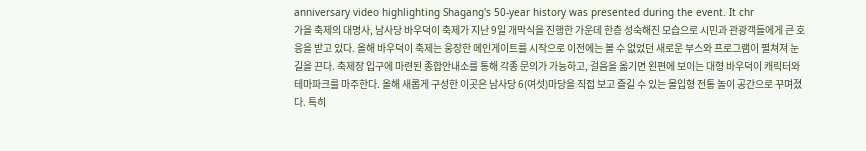anniversary video highlighting Shagang's 50-year history was presented during the event. It chr
가을 축제의 대명사, 남사당 바우덕이 축제가 지난 9일 개막식을 진행한 가운데 한층 성숙해진 모습으로 시민과 관광객들에게 큰 호응을 받고 있다. 올해 바우덕이 축제는 웅장한 메인게이트를 시작으로 이전에는 볼 수 없었던 새로운 부스와 프로그램이 펼쳐져 눈길을 끈다. 축제장 입구에 마련된 종합안내소를 통해 각종 문의가 가능하고, 걸음을 옮기면 왼편에 보이는 대형 바우덕이 캐릭터와 테마파크를 마주한다. 올해 새롭게 구성한 이곳은 남사당 6(여섯)마당을 직접 보고 즐길 수 있는 몰입형 전통 놀이 공간으로 꾸며졌다. 특히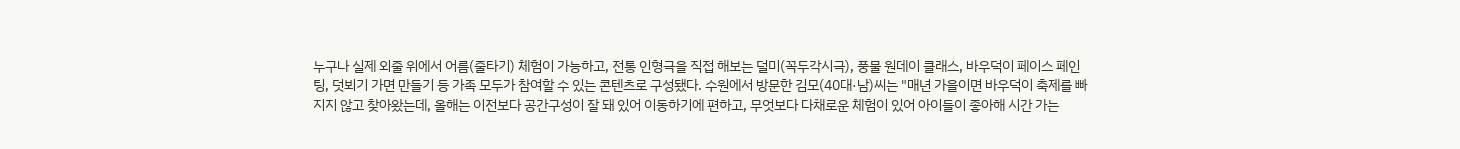누구나 실제 외줄 위에서 어름(줄타기) 체험이 가능하고, 전통 인형극을 직접 해보는 덜미(꼭두각시극), 풍물 원데이 클래스, 바우덕이 페이스 페인팅, 덧뵈기 가면 만들기 등 가족 모두가 참여할 수 있는 콘텐츠로 구성됐다. 수원에서 방문한 김모(40대·남)씨는 "매년 가을이면 바우덕이 축제를 빠지지 않고 찾아왔는데, 올해는 이전보다 공간구성이 잘 돼 있어 이동하기에 편하고, 무엇보다 다채로운 체험이 있어 아이들이 좋아해 시간 가는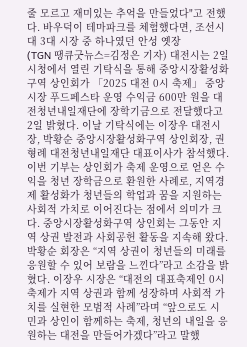줄 모르고 재미있는 추억을 만들었다"고 전했다. 바우덕이 테마파크를 체험했다면, 조선시대 3대 시장 중 하나였던 안성 옛장
(TGN 땡큐굿뉴스=김정은 기자) 대전시는 2일 시청에서 열린 기탁식을 통해 중앙시장활성화구역 상인회가 「2025 대전 0시 축제」 중앙시장 푸드페스타 운영 수익금 600만 원을 대전청년내일재단에 장학기금으로 전달했다고 2일 밝혔다. 이날 기탁식에는 이장우 대전시장, 박황순 중앙시장활성화구역 상인회장, 권형례 대전청년내일재단 대표이사가 참석했다. 이번 기부는 상인회가 축제 운영으로 얻은 수익을 청년 장학금으로 환원한 사례로, 지역경제 활성화가 청년들의 학업과 꿈을 지원하는 사회적 가치로 이어진다는 점에서 의미가 크다. 중앙시장활성화구역 상인회는 그동안 지역 상권 발전과 사회공헌 활동을 지속해 왔다. 박황순 회장은 “지역 상권이 청년들의 미래를 응원할 수 있어 보람을 느낀다”라고 소감을 밝혔다. 이장우 시장은 “대전의 대표축제인 0시 축제가 지역 상권과 함께 성장하며 사회적 가치를 실현한 모범적 사례”라며 “앞으로도 시민과 상인이 함께하는 축제, 청년의 내일을 응원하는 대전을 만들어가겠다”라고 말했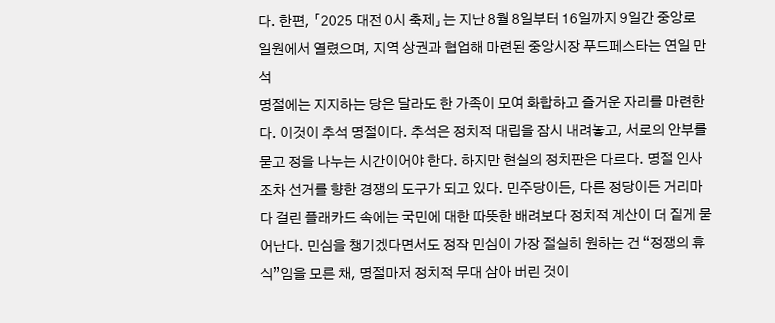다. 한편, 「2025 대전 0시 축제」는 지난 8월 8일부터 16일까지 9일간 중앙로 일원에서 열렸으며, 지역 상권과 협업해 마련된 중앙시장 푸드페스타는 연일 만석
명절에는 지지하는 당은 달라도 한 가족이 모여 화합하고 즐거운 자리를 마련한다. 이것이 추석 명절이다. 추석은 정치적 대립을 잠시 내려놓고, 서로의 안부를 묻고 정을 나누는 시간이어야 한다. 하지만 현실의 정치판은 다르다. 명절 인사조차 선거를 향한 경쟁의 도구가 되고 있다. 민주당이든, 다른 정당이든 거리마다 걸린 플래카드 속에는 국민에 대한 따뜻한 배려보다 정치적 계산이 더 짙게 묻어난다. 민심을 챙기겠다면서도 정작 민심이 가장 절실히 원하는 건 “정쟁의 휴식”임을 모른 채, 명절마저 정치적 무대 삼아 버린 것이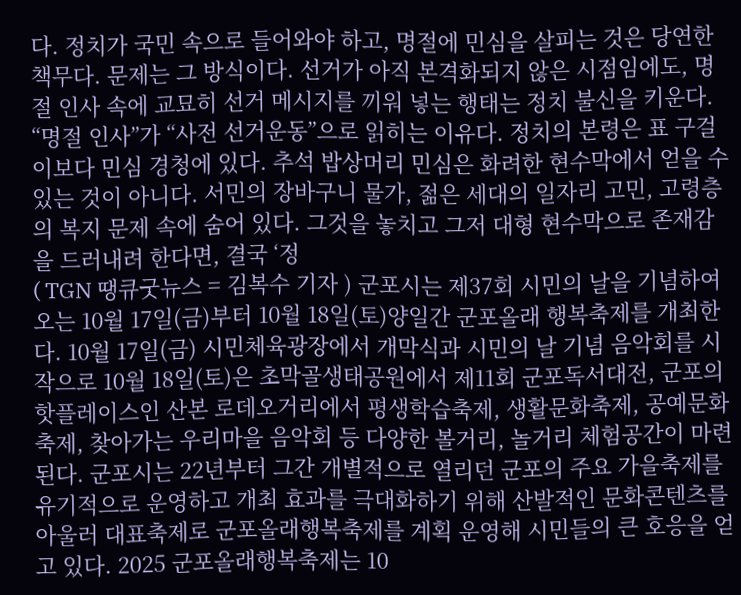다. 정치가 국민 속으로 들어와야 하고, 명절에 민심을 살피는 것은 당연한 책무다. 문제는 그 방식이다. 선거가 아직 본격화되지 않은 시점임에도, 명절 인사 속에 교묘히 선거 메시지를 끼워 넣는 행태는 정치 불신을 키운다. “명절 인사”가 “사전 선거운동”으로 읽히는 이유다. 정치의 본령은 표 구걸이보다 민심 경청에 있다. 추석 밥상머리 민심은 화려한 현수막에서 얻을 수 있는 것이 아니다. 서민의 장바구니 물가, 젊은 세대의 일자리 고민, 고령층의 복지 문제 속에 숨어 있다. 그것을 놓치고 그저 대형 현수막으로 존재감을 드러내려 한다면, 결국 ‘정
( TGN 땡큐굿뉴스 = 김복수 기자 ) 군포시는 제37회 시민의 날을 기념하여 오는 10월 17일(금)부터 10월 18일(토)양일간 군포올래 행복축제를 개최한다. 10월 17일(금) 시민체육광장에서 개막식과 시민의 날 기념 음악회를 시작으로 10월 18일(토)은 초막골생태공원에서 제11회 군포독서대전, 군포의 핫플레이스인 산본 로데오거리에서 평생학습축제, 생활문화축제, 공예문화축제, 찾아가는 우리마을 음악회 등 다양한 볼거리, 놀거리 체험공간이 마련된다. 군포시는 22년부터 그간 개별적으로 열리던 군포의 주요 가을축제를 유기적으로 운영하고 개최 효과를 극대화하기 위해 산발적인 문화콘텐츠를 아울러 대표축제로 군포올래행복축제를 계획 운영해 시민들의 큰 호응을 얻고 있다. 2025 군포올래행복축제는 10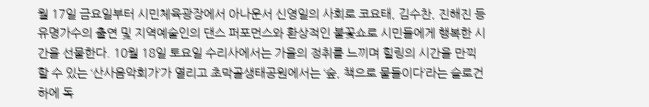월 17일 금요일부터 시민체육광장에서 아나운서 신영일의 사회로 코요태, 김수찬, 진해진 등 유명가수의 출연 및 지역예술인의 댄스 퍼포먼스와 환상적인 불꽃쇼로 시민들에게 행복한 시간을 선물한다. 10월 18일 토요일 수리사에서는 가을의 정취를 느끼며 힐링의 시간을 만끽할 수 있는 ‘산사음악회가’가 열리고 초막골생태공원에서는 ‘숲, 책으로 물들이다’라는 슬로건하에 독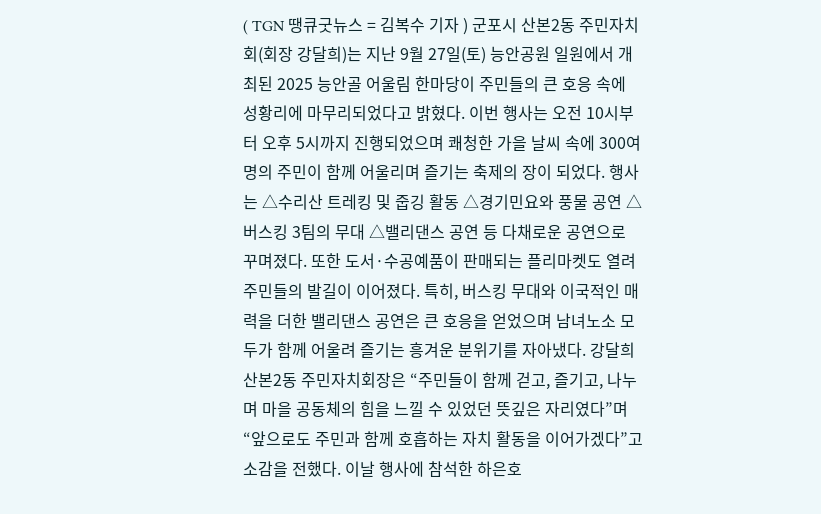( TGN 땡큐굿뉴스 = 김복수 기자 ) 군포시 산본2동 주민자치회(회장 강달희)는 지난 9월 27일(토) 능안공원 일원에서 개최된 2025 능안골 어울림 한마당이 주민들의 큰 호응 속에 성황리에 마무리되었다고 밝혔다. 이번 행사는 오전 10시부터 오후 5시까지 진행되었으며 쾌청한 가을 날씨 속에 300여 명의 주민이 함께 어울리며 즐기는 축제의 장이 되었다. 행사는 △수리산 트레킹 및 줍깅 활동 △경기민요와 풍물 공연 △버스킹 3팀의 무대 △밸리댄스 공연 등 다채로운 공연으로 꾸며졌다. 또한 도서·수공예품이 판매되는 플리마켓도 열려 주민들의 발길이 이어졌다. 특히, 버스킹 무대와 이국적인 매력을 더한 밸리댄스 공연은 큰 호응을 얻었으며 남녀노소 모두가 함께 어울려 즐기는 흥겨운 분위기를 자아냈다. 강달희 산본2동 주민자치회장은 “주민들이 함께 걷고, 즐기고, 나누며 마을 공동체의 힘을 느낄 수 있었던 뜻깊은 자리였다”며 “앞으로도 주민과 함께 호흡하는 자치 활동을 이어가겠다”고 소감을 전했다. 이날 행사에 참석한 하은호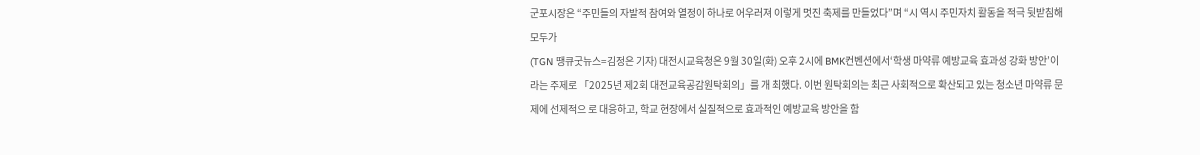군포시장은 “주민들의 자발적 참여와 열정이 하나로 어우러져 이렇게 멋진 축제를 만들었다”며 “시 역시 주민자치 활동을 적극 뒷받침해 모두가
(TGN 땡큐굿뉴스=김정은 기자) 대전시교육청은 9월 30일(화) 오후 2시에 BMK컨벤션에서‘학생 마약류 예방교육 효과성 강화 방안’이라는 주제로 「2025년 제2회 대전교육공감원탁회의」를 개 최했다. 이번 원탁회의는 최근 사회적으로 확산되고 있는 청소년 마약류 문제에 선제적으 로 대응하고, 학교 현장에서 실질적으로 효과적인 예방교육 방안을 함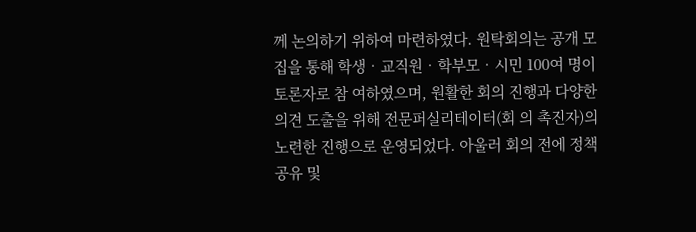께 논의하기 위하여 마련하였다. 원탁회의는 공개 모집을 통해 학생‧교직원‧학부모‧시민 100여 명이 토론자로 참 여하였으며, 원활한 회의 진행과 다양한 의견 도출을 위해 전문퍼실리테이터(회 의 촉진자)의 노련한 진행으로 운영되었다. 아울러 회의 전에 정책 공유 및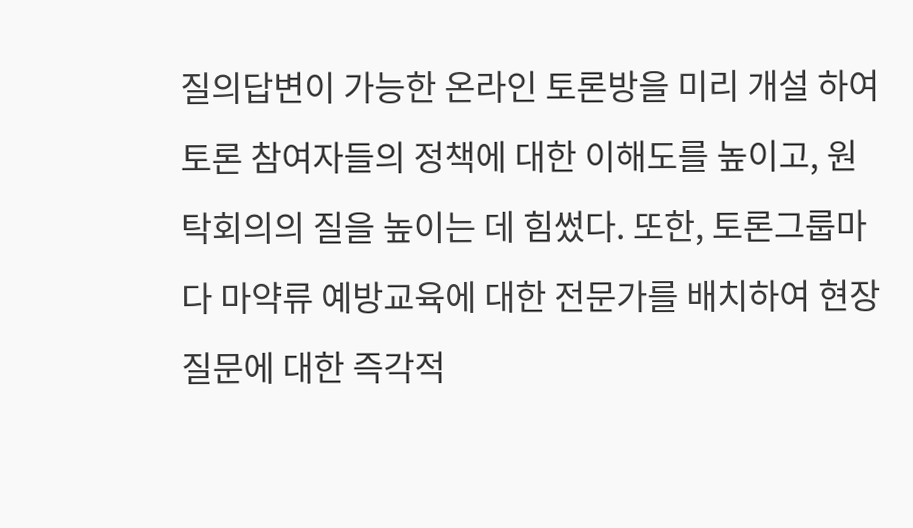질의답변이 가능한 온라인 토론방을 미리 개설 하여 토론 참여자들의 정책에 대한 이해도를 높이고, 원탁회의의 질을 높이는 데 힘썼다. 또한, 토론그룹마다 마약류 예방교육에 대한 전문가를 배치하여 현장 질문에 대한 즉각적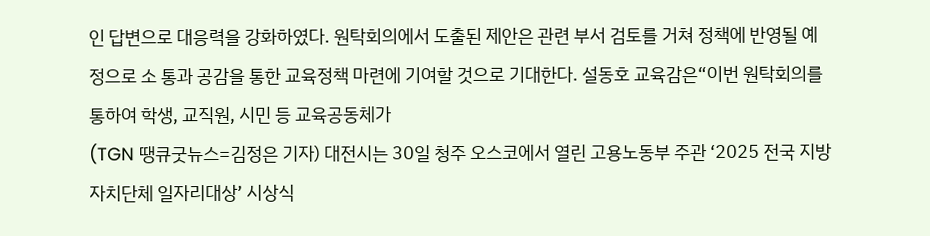인 답변으로 대응력을 강화하였다. 원탁회의에서 도출된 제안은 관련 부서 검토를 거쳐 정책에 반영될 예정으로 소 통과 공감을 통한 교육정책 마련에 기여할 것으로 기대한다. 설동호 교육감은“이번 원탁회의를 통하여 학생, 교직원, 시민 등 교육공동체가
(TGN 땡큐굿뉴스=김정은 기자) 대전시는 30일 청주 오스코에서 열린 고용노동부 주관 ‘2025 전국 지방자치단체 일자리대상’ 시상식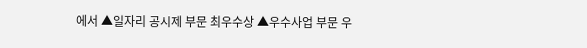에서 ▲일자리 공시제 부문 최우수상 ▲우수사업 부문 우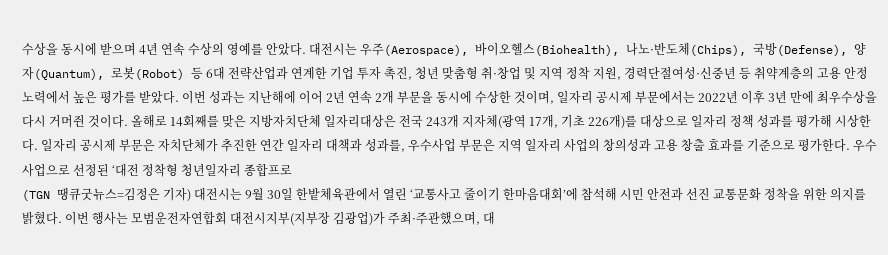수상을 동시에 받으며 4년 연속 수상의 영예를 안았다. 대전시는 우주(Aerospace), 바이오헬스(Biohealth), 나노·반도체(Chips), 국방(Defense), 양자(Quantum), 로봇(Robot) 등 6대 전략산업과 연계한 기업 투자 촉진, 청년 맞춤형 취·창업 및 지역 정착 지원, 경력단절여성·신중년 등 취약계층의 고용 안정 노력에서 높은 평가를 받았다. 이번 성과는 지난해에 이어 2년 연속 2개 부문을 동시에 수상한 것이며, 일자리 공시제 부문에서는 2022년 이후 3년 만에 최우수상을 다시 거머쥔 것이다. 올해로 14회째를 맞은 지방자치단체 일자리대상은 전국 243개 지자체(광역 17개, 기초 226개)를 대상으로 일자리 정책 성과를 평가해 시상한다. 일자리 공시제 부문은 자치단체가 추진한 연간 일자리 대책과 성과를, 우수사업 부문은 지역 일자리 사업의 창의성과 고용 창출 효과를 기준으로 평가한다. 우수사업으로 선정된 ‘대전 정착형 청년일자리 종합프로
(TGN 땡큐굿뉴스=김정은 기자) 대전시는 9월 30일 한밭체육관에서 열린 ‘교통사고 줄이기 한마음대회’에 참석해 시민 안전과 선진 교통문화 정착을 위한 의지를 밝혔다. 이번 행사는 모범운전자연합회 대전시지부(지부장 김광업)가 주최·주관했으며, 대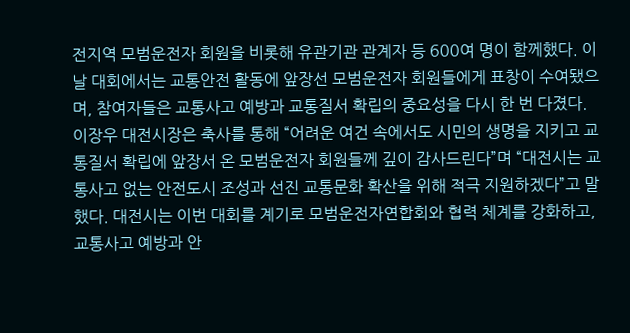전지역 모범운전자 회원을 비롯해 유관기관 관계자 등 600여 명이 함께했다. 이날 대회에서는 교통안전 활동에 앞장선 모범운전자 회원들에게 표창이 수여됐으며, 참여자들은 교통사고 예방과 교통질서 확립의 중요성을 다시 한 번 다졌다. 이장우 대전시장은 축사를 통해 “어려운 여건 속에서도 시민의 생명을 지키고 교통질서 확립에 앞장서 온 모범운전자 회원들께 깊이 감사드린다”며 “대전시는 교통사고 없는 안전도시 조성과 선진 교통문화 확산을 위해 적극 지원하겠다”고 말했다. 대전시는 이번 대회를 계기로 모범운전자연합회와 협력 체계를 강화하고, 교통사고 예방과 안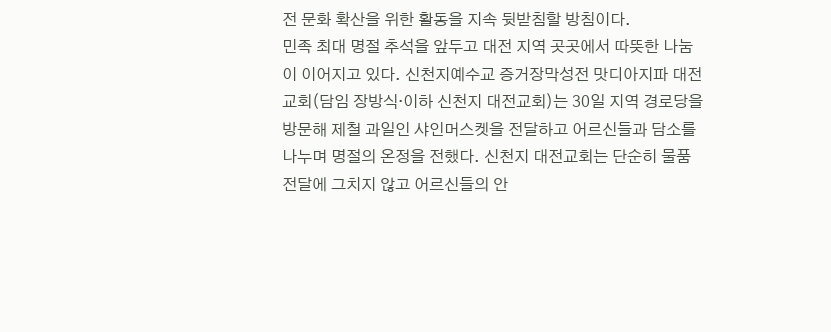전 문화 확산을 위한 활동을 지속 뒷받침할 방침이다.
민족 최대 명절 추석을 앞두고 대전 지역 곳곳에서 따뜻한 나눔이 이어지고 있다. 신천지예수교 증거장막성전 맛디아지파 대전교회(담임 장방식·이하 신천지 대전교회)는 30일 지역 경로당을 방문해 제철 과일인 샤인머스켓을 전달하고 어르신들과 담소를 나누며 명절의 온정을 전했다. 신천지 대전교회는 단순히 물품 전달에 그치지 않고 어르신들의 안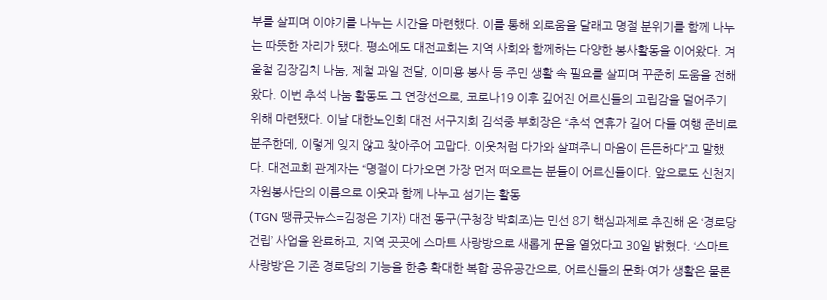부를 살피며 이야기를 나누는 시간을 마련했다. 이를 통해 외로움을 달래고 명절 분위기를 함께 나누는 따뜻한 자리가 됐다. 평소에도 대전교회는 지역 사회와 함께하는 다양한 봉사활동을 이어왔다. 겨울철 김장김치 나눔, 제철 과일 전달, 이미용 봉사 등 주민 생활 속 필요를 살피며 꾸준히 도움을 전해왔다. 이번 추석 나눔 활동도 그 연장선으로, 코로나19 이후 깊어진 어르신들의 고립감을 덜어주기 위해 마련됐다. 이날 대한노인회 대전 서구지회 김석중 부회장은 “추석 연휴가 길어 다들 여행 준비로 분주한데, 이렇게 잊지 않고 찾아주어 고맙다. 이웃처럼 다가와 살펴주니 마음이 든든하다”고 말했다. 대전교회 관계자는 “명절이 다가오면 가장 먼저 떠오르는 분들이 어르신들이다. 앞으로도 신천지자원봉사단의 이름으로 이웃과 함께 나누고 섬기는 활동
(TGN 땡큐굿뉴스=김정은 기자) 대전 동구(구청장 박희조)는 민선 8기 핵심과제로 추진해 온 ‘경로당 건립’ 사업을 완료하고, 지역 곳곳에 스마트 사랑방으로 새롭게 문을 열었다고 30일 밝혔다. ‘스마트사랑방’은 기존 경로당의 기능을 한층 확대한 복합 공유공간으로, 어르신들의 문화·여가 생활은 물론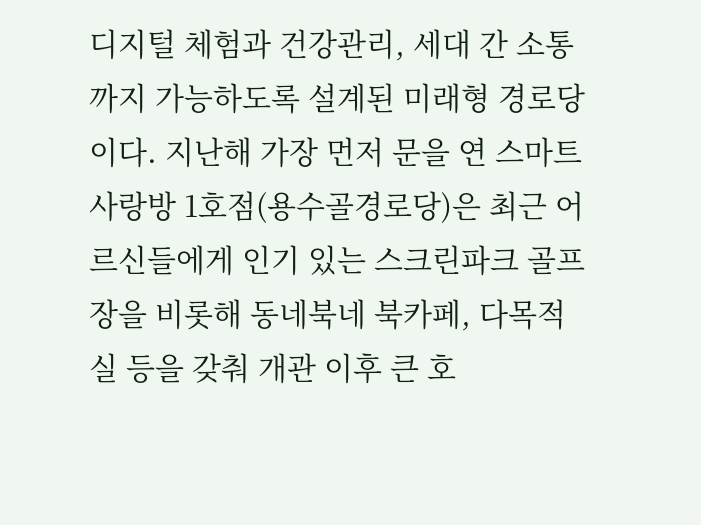디지털 체험과 건강관리, 세대 간 소통까지 가능하도록 설계된 미래형 경로당이다. 지난해 가장 먼저 문을 연 스마트사랑방 1호점(용수골경로당)은 최근 어르신들에게 인기 있는 스크린파크 골프장을 비롯해 동네북네 북카페, 다목적실 등을 갖춰 개관 이후 큰 호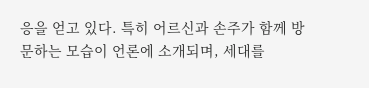응을 얻고 있다. 특히 어르신과 손주가 함께 방문하는 모습이 언론에 소개되며, 세대를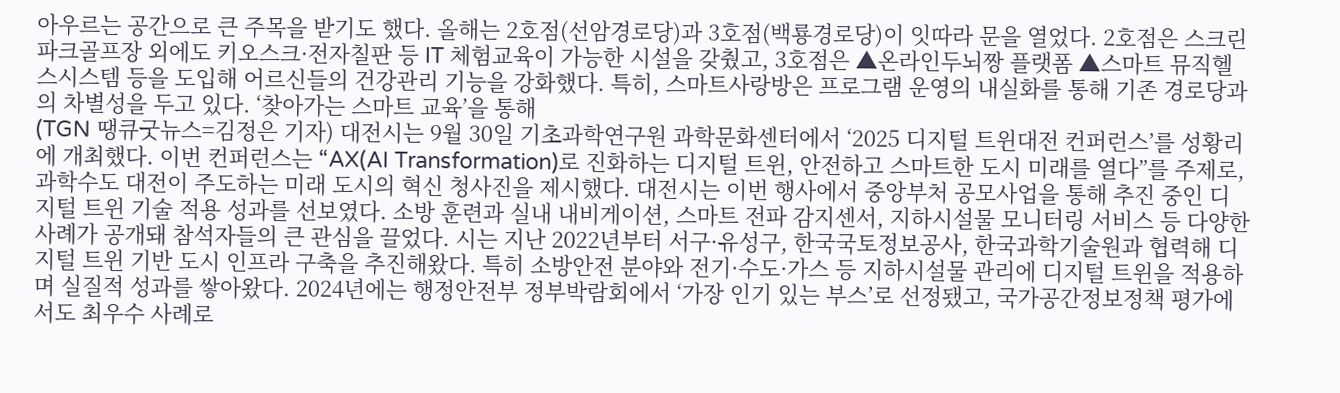아우르는 공간으로 큰 주목을 받기도 했다. 올해는 2호점(선암경로당)과 3호점(백룡경로당)이 잇따라 문을 열었다. 2호점은 스크린 파크골프장 외에도 키오스크·전자칠판 등 IT 체험교육이 가능한 시설을 갖췄고, 3호점은 ▲온라인두뇌짱 플랫폼 ▲스마트 뮤직헬스시스템 등을 도입해 어르신들의 건강관리 기능을 강화했다. 특히, 스마트사랑방은 프로그램 운영의 내실화를 통해 기존 경로당과의 차별성을 두고 있다. ‘찾아가는 스마트 교육’을 통해
(TGN 땡큐굿뉴스=김정은 기자) 대전시는 9월 30일 기초과학연구원 과학문화센터에서 ‘2025 디지털 트윈대전 컨퍼런스’를 성황리에 개최했다. 이번 컨퍼런스는 “AX(AI Transformation)로 진화하는 디지털 트윈, 안전하고 스마트한 도시 미래를 열다”를 주제로, 과학수도 대전이 주도하는 미래 도시의 혁신 청사진을 제시했다. 대전시는 이번 행사에서 중앙부처 공모사업을 통해 추진 중인 디지털 트윈 기술 적용 성과를 선보였다. 소방 훈련과 실내 내비게이션, 스마트 전파 감지센서, 지하시설물 모니터링 서비스 등 다양한 사례가 공개돼 참석자들의 큰 관심을 끌었다. 시는 지난 2022년부터 서구·유성구, 한국국토정보공사, 한국과학기술원과 협력해 디지털 트윈 기반 도시 인프라 구축을 추진해왔다. 특히 소방안전 분야와 전기·수도·가스 등 지하시설물 관리에 디지털 트윈을 적용하며 실질적 성과를 쌓아왔다. 2024년에는 행정안전부 정부박람회에서 ‘가장 인기 있는 부스’로 선정됐고, 국가공간정보정책 평가에서도 최우수 사례로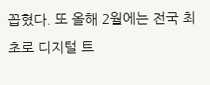꼽혔다. 또 올해 2월에는 전국 최초로 디지털 트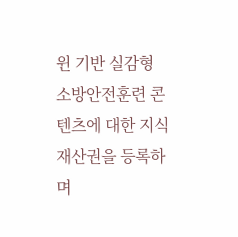윈 기반 실감형 소방안전훈련 콘텐츠에 대한 지식재산권을 등록하며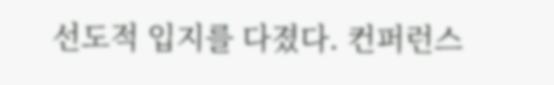선도적 입지를 다졌다. 컨퍼런스